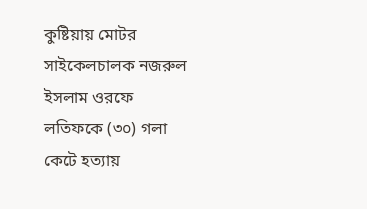কুষ্টিয়ায় মোটর সাইকেলচালক নজরুল ইসলাম ওরফে লতিফকে (৩০) গলা কেটে হত্যায়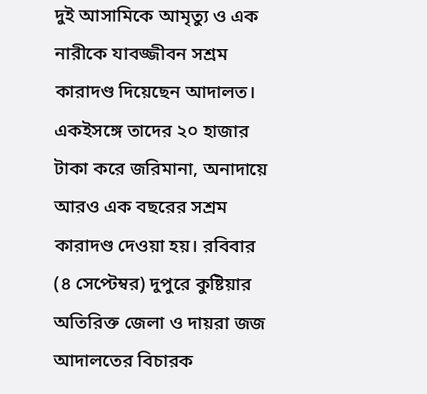দুই আসামিকে আমৃত্যু ও এক নারীকে যাবজ্জীবন সশ্রম কারাদণ্ড দিয়েছেন আদালত। একইসঙ্গে তাদের ২০ হাজার টাকা করে জরিমানা, অনাদায়ে আরও এক বছরের সশ্রম কারাদণ্ড দেওয়া হয়। রবিবার (৪ সেপ্টেম্বর) দুপুরে কুষ্টিয়ার অতিরিক্ত জেলা ও দায়রা জজ আদালতের বিচারক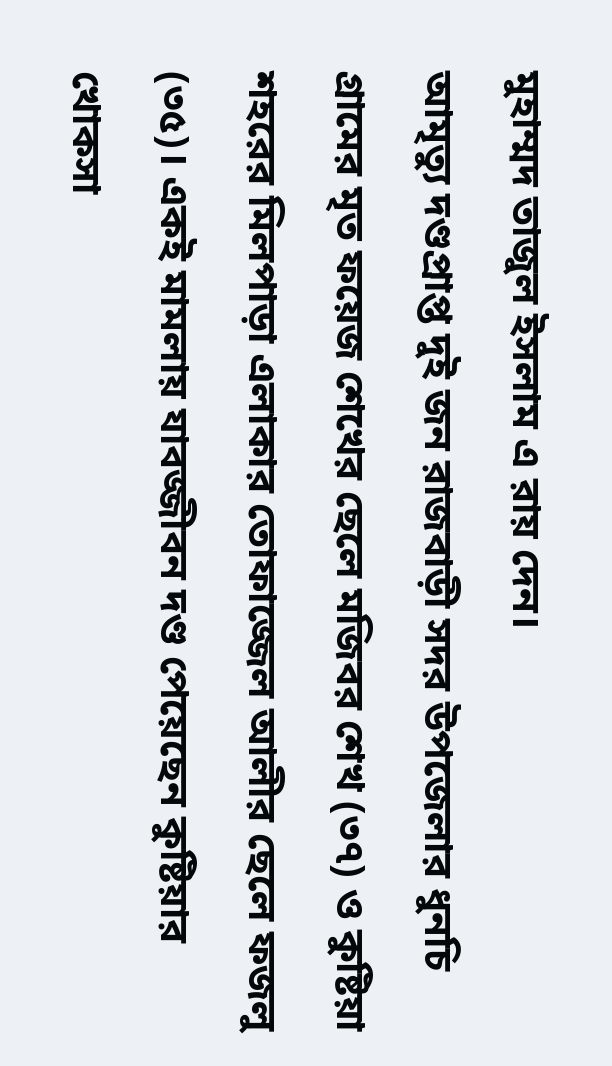মুহাম্মদ তাজুল ইসলাম এ রায় দেন।
আমৃত্যু দণ্ডপ্রাপ্ত দুই জন রাজবাড়ী সদর উপজেলার ধুনচি গ্রামের মৃত ফয়েজ শেখের ছেলে মজিবর শেখ (৩৭) ও কুষ্টিয়া শহরের মিলপাড়া এলাকার তোফাজ্জেল আলীর ছেলে ফজলু (৩৫)। একই মামলায় যাবজ্জীবন দণ্ড পেয়েছেন কুষ্টিয়ার খোকসা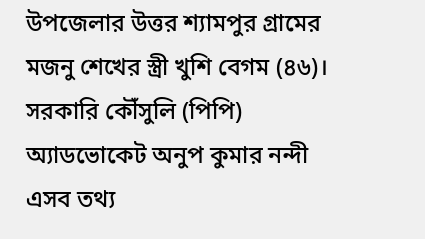উপজেলার উত্তর শ্যামপুর গ্রামের মজনু শেখের স্ত্রী খুশি বেগম (৪৬)।
সরকারি কৌঁসুলি (পিপি) অ্যাডভোকেট অনুপ কুমার নন্দী এসব তথ্য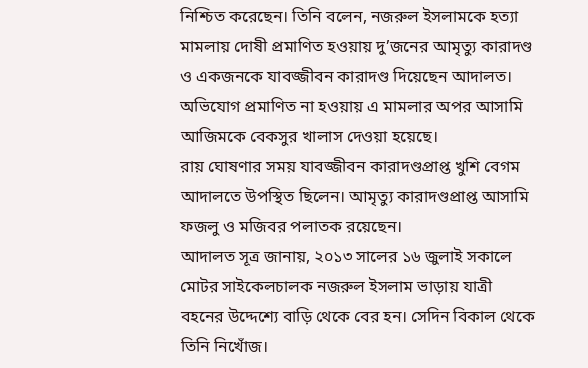নিশ্চিত করেছেন। তিনি বলেন, নজরুল ইসলামকে হত্যা মামলায় দোষী প্রমাণিত হওয়ায় দু’জনের আমৃত্যু কারাদণ্ড ও একজনকে যাবজ্জীবন কারাদণ্ড দিয়েছেন আদালত। অভিযোগ প্রমাণিত না হওয়ায় এ মামলার অপর আসামি আজিমকে বেকসুর খালাস দেওয়া হয়েছে।
রায় ঘোষণার সময় যাবজ্জীবন কারাদণ্ডপ্রাপ্ত খুশি বেগম আদালতে উপস্থিত ছিলেন। আমৃত্যু কারাদণ্ডপ্রাপ্ত আসামি ফজলু ও মজিবর পলাতক রয়েছেন।
আদালত সূত্র জানায়, ২০১৩ সালের ১৬ জুলাই সকালে মোটর সাইকেলচালক নজরুল ইসলাম ভাড়ায় যাত্রী বহনের উদ্দেশ্যে বাড়ি থেকে বের হন। সেদিন বিকাল থেকে তিনি নিখোঁজ।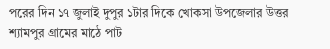পরের দিন ১৭ জুলাই দুপুর ১টার দিকে খোকসা উপজেলার উত্তর শ্যামপুর গ্রামের মাঠে পাট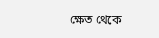ক্ষেত থেকে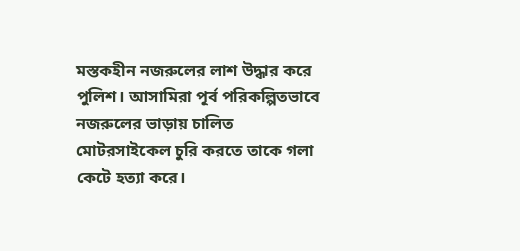মস্তকহীন নজরুলের লাশ উদ্ধার করে পুলিশ। আসামিরা পূর্ব পরিকল্পিতভাবে নজরুলের ভাড়ায় চালিত মোটরসাইকেল চুরি করতে তাকে গলা কেটে হত্যা করে।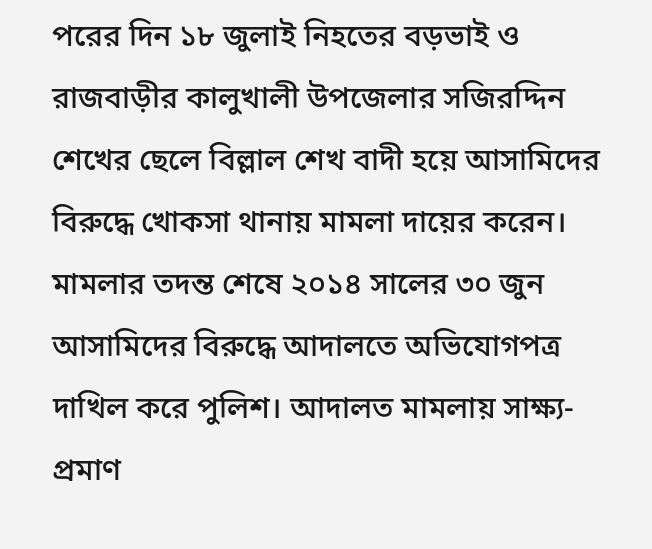পরের দিন ১৮ জুলাই নিহতের বড়ভাই ও রাজবাড়ীর কালুখালী উপজেলার সজিরদ্দিন শেখের ছেলে বিল্লাল শেখ বাদী হয়ে আসামিদের বিরুদ্ধে খোকসা থানায় মামলা দায়ের করেন। মামলার তদন্ত শেষে ২০১৪ সালের ৩০ জুন আসামিদের বিরুদ্ধে আদালতে অভিযোগপত্র দাখিল করে পুলিশ। আদালত মামলায় সাক্ষ্য-প্রমাণ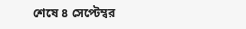শেষে ৪ সেপ্টেম্বর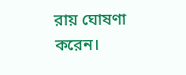রায় ঘোষণা করেন।